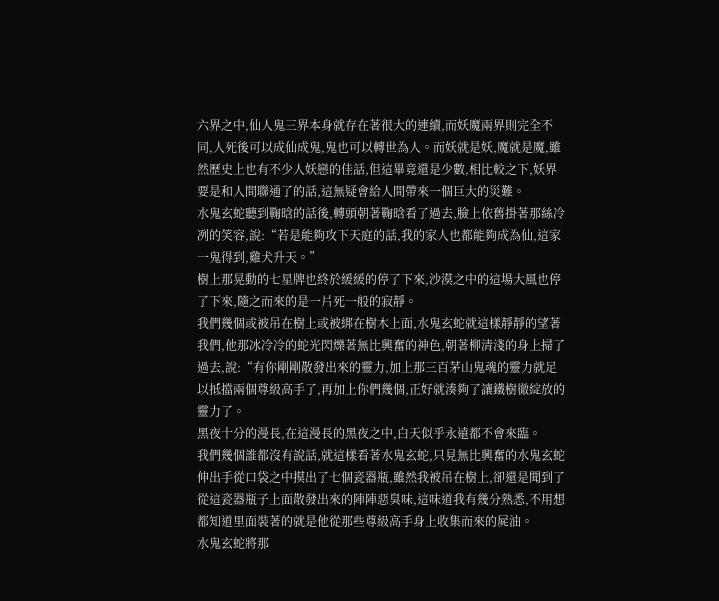六界之中,仙人鬼三界本身就存在著很大的連續,而妖魔兩界則完全不同,人死後可以成仙成鬼,鬼也可以轉世為人。而妖就是妖,魔就是魔,雖然歷史上也有不少人妖戀的佳話,但這畢竟還是少數,相比較之下,妖界要是和人間聯通了的話,這無疑會給人間帶來一個巨大的災難。
水鬼玄蛇聽到鞠晗的話後,轉頭朝著鞠晗看了過去,臉上依舊掛著那絲冷冽的笑容,說:“若是能夠攻下天庭的話,我的家人也都能夠成為仙,這家一鬼得到,雞犬升天。”
樹上那晃動的七星牌也終於緩緩的停了下來,沙漠之中的這場大風也停了下來,隨之而來的是一片死一般的寂靜。
我們幾個或被吊在樹上或被綁在樹木上面,水鬼玄蛇就這樣靜靜的望著我們,他那冰冷冷的蛇光閃爍著無比興奮的神色,朝著柳清淺的身上掃了過去,說:“有你剛剛散發出來的靈力,加上那三百茅山鬼魂的靈力就足以抵擋兩個尊級高手了,再加上你們幾個,正好就湊夠了讓鐵樹徹綻放的靈力了。
黑夜十分的漫長,在這漫長的黑夜之中,白天似乎永遠都不會來臨。
我們幾個誰都沒有說話,就這樣看著水鬼玄蛇,只見無比興奮的水鬼玄蛇伸出手從口袋之中摸出了七個瓷器瓶,雖然我被吊在樹上,卻還是聞到了從這瓷器瓶子上面散發出來的陣陣惡臭味,這味道我有幾分熟悉,不用想都知道里面裝著的就是他從那些尊級高手身上收集而來的屍油。
水鬼玄蛇將那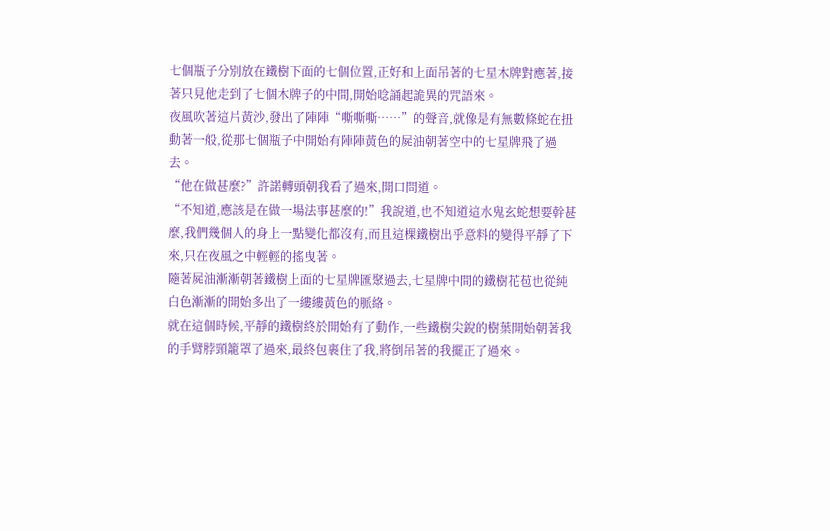七個瓶子分別放在鐵樹下面的七個位置,正好和上面吊著的七星木牌對應著,接著只見他走到了七個木牌子的中間,開始唸誦起詭異的咒語來。
夜風吹著這片黃沙,發出了陣陣“嘶嘶嘶……”的聲音,就像是有無數條蛇在扭動著一般,從那七個瓶子中開始有陣陣黃色的屍油朝著空中的七星牌飛了過去。
“他在做甚麼?”許諾轉頭朝我看了過來,開口問道。
“不知道,應該是在做一場法事甚麼的!”我說道,也不知道這水鬼玄蛇想要幹甚麼,我們幾個人的身上一點變化都沒有,而且這棵鐵樹出乎意料的變得平靜了下來,只在夜風之中輕輕的搖曳著。
隨著屍油漸漸朝著鐵樹上面的七星牌匯聚過去,七星牌中間的鐵樹花苞也從純白色漸漸的開始多出了一縷縷黃色的脈絡。
就在這個時候,平靜的鐵樹終於開始有了動作,一些鐵樹尖銳的樹葉開始朝著我的手臂脖頸籠罩了過來,最終包裹住了我,將倒吊著的我擺正了過來。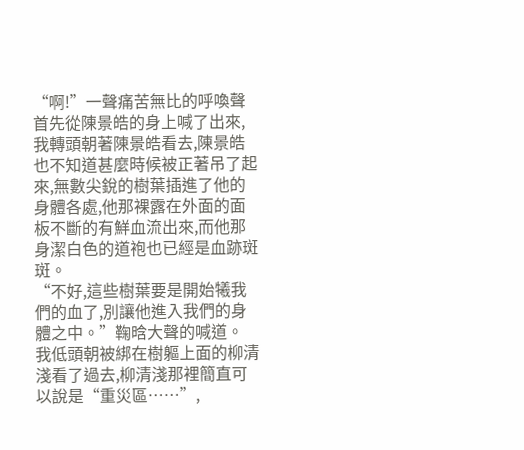“啊!”一聲痛苦無比的呼喚聲首先從陳景皓的身上喊了出來,我轉頭朝著陳景皓看去,陳景皓也不知道甚麼時候被正著吊了起來,無數尖銳的樹葉插進了他的身體各處,他那裸露在外面的面板不斷的有鮮血流出來,而他那身潔白色的道袍也已經是血跡斑斑。
“不好,這些樹葉要是開始犧我們的血了,別讓他進入我們的身體之中。”鞠晗大聲的喊道。
我低頭朝被綁在樹軀上面的柳清淺看了過去,柳清淺那裡簡直可以說是“重災區……”,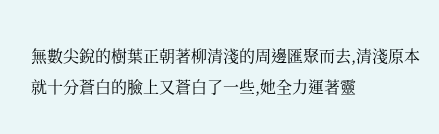無數尖銳的樹葉正朝著柳清淺的周邊匯聚而去,清淺原本就十分蒼白的臉上又蒼白了一些,她全力運著靈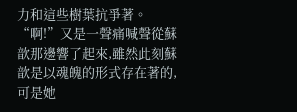力和這些樹葉抗爭著。
“啊!”又是一聲痛喊聲從蘇歆那邊響了起來,雖然此刻蘇歆是以魂魄的形式存在著的,可是她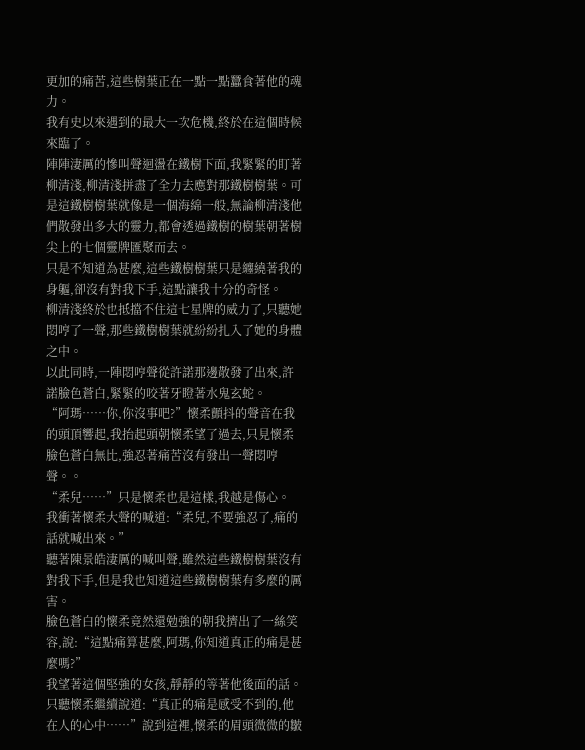更加的痛苦,這些樹葉正在一點一點蠶食著他的魂力。
我有史以來遇到的最大一次危機,終於在這個時候來臨了。
陣陣淒厲的慘叫聲迴盪在鐵樹下面,我緊緊的盯著柳清淺,柳清淺拼盡了全力去應對那鐵樹樹葉。可是這鐵樹樹葉就像是一個海綿一般,無論柳清淺他們散發出多大的靈力,都會透過鐵樹的樹葉朝著樹尖上的七個靈牌匯聚而去。
只是不知道為甚麼,這些鐵樹樹葉只是纏繞著我的身軀,卻沒有對我下手,這點讓我十分的奇怪。
柳清淺終於也抵擋不住這七星牌的威力了,只聽她悶哼了一聲,那些鐵樹樹葉就紛紛扎入了她的身體之中。
以此同時,一陣悶哼聲從許諾那邊散發了出來,許諾臉色蒼白,緊緊的咬著牙瞪著水鬼玄蛇。
“阿瑪……你,你沒事吧?”懷柔顫抖的聲音在我的頭頂響起,我抬起頭朝懷柔望了過去,只見懷柔臉色蒼白無比,強忍著痛苦沒有發出一聲悶哼聲。。
“柔兒……”只是懷柔也是這樣,我越是傷心。
我衝著懷柔大聲的喊道:“柔兒,不要強忍了,痛的話就喊出來。”
聽著陳景皓淒厲的喊叫聲,雖然這些鐵樹樹葉沒有對我下手,但是我也知道這些鐵樹樹葉有多麼的厲害。
臉色蒼白的懷柔竟然還勉強的朝我擠出了一絲笑容,說:“這點痛算甚麼,阿瑪,你知道真正的痛是甚麼嗎?”
我望著這個堅強的女孩,靜靜的等著他後面的話。
只聽懷柔繼續說道:“真正的痛是感受不到的,他在人的心中……”說到這裡,懷柔的眉頭微微的皺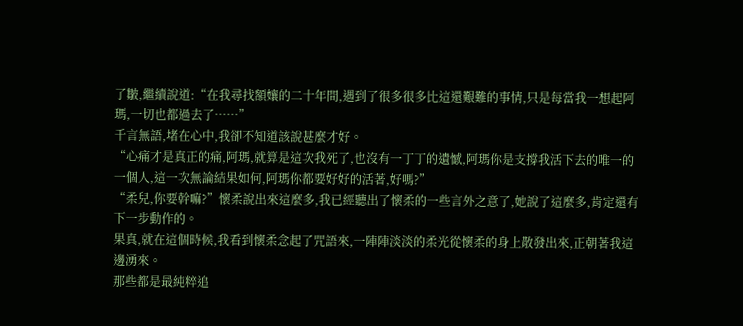了皺,繼續說道:“在我尋找額孃的二十年間,遇到了很多很多比這還艱難的事情,只是每當我一想起阿瑪,一切也都過去了……”
千言無語,堵在心中,我卻不知道該說甚麼才好。
“心痛才是真正的痛,阿瑪,就算是這次我死了,也沒有一丁丁的遺憾,阿瑪你是支撐我活下去的唯一的一個人,這一次無論結果如何,阿瑪你都要好好的活著,好嗎?”
“柔兒,你要幹嘛?”懷柔說出來這麼多,我已經聽出了懷柔的一些言外之意了,她說了這麼多,肯定還有下一步動作的。
果真,就在這個時候,我看到懷柔念起了咒語來,一陣陣淡淡的柔光從懷柔的身上散發出來,正朝著我這邊湧來。
那些都是最純粹追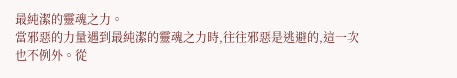最純潔的靈魂之力。
當邪惡的力量遇到最純潔的靈魂之力時,往往邪惡是逃避的,這一次也不例外。從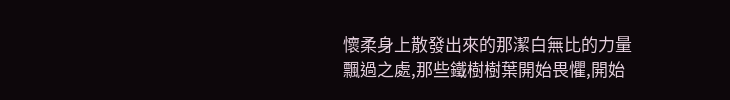懷柔身上散發出來的那潔白無比的力量飄過之處,那些鐵樹樹葉開始畏懼,開始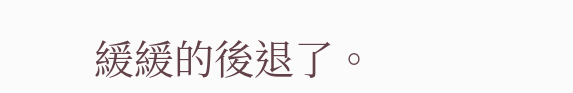緩緩的後退了。